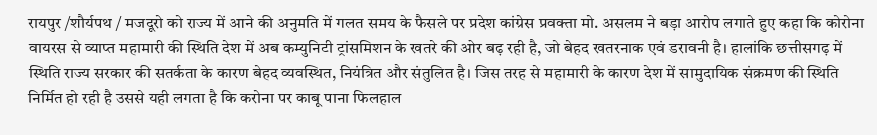रायपुर /शौर्यपथ / मजदूरो को राज्य में आने की अनुमति में गलत समय के फैसले पर प्रदेश कांग्रेस प्रवक्ता मो. असलम ने बड़ा आरोप लगाते हुए कहा कि कोरोना वायरस से व्याप्त महामारी की स्थिति देश में अब कम्युनिटी ट्रांसमिशन के खतरे की ओर बढ़ रही है, जो बेहद खतरनाक एवं डरावनी है। हालांकि छत्तीसगढ़ में स्थिति राज्य सरकार की सतर्कता के कारण बेहद व्यवस्थित, नियंत्रित और संतुलित है। जिस तरह से महामारी के कारण देश में सामुदायिक संक्रमण की स्थिति निर्मित हो रही है उससे यही लगता है कि करोना पर काबू पाना फिलहाल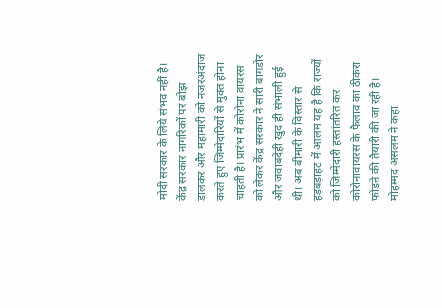मोदी सरकार के लिये संभव नहीं है। केंद्र सरकार नागरिकों पर बोझ डालकर और महामारी को नजरअंदाज करते हुए जिम्मेदारियों से मुक्त होना चाहती है। प्रारंभ में कोरोना वायरस को लेकर केंद्र सरकार ने सारी बागडोर और जवाबदेही खुद ही संभाली हुई थी। अब बीमारी के विस्तार से हड़बड़ाहट में आलम यह है कि राज्यों को जिम्मेदारी हस्तांतरित कर कोरोनावायरस के फैलाव का ठीकरा फोडऩे की तैयारी की जा रही है।
मोहम्मद असलम ने कहा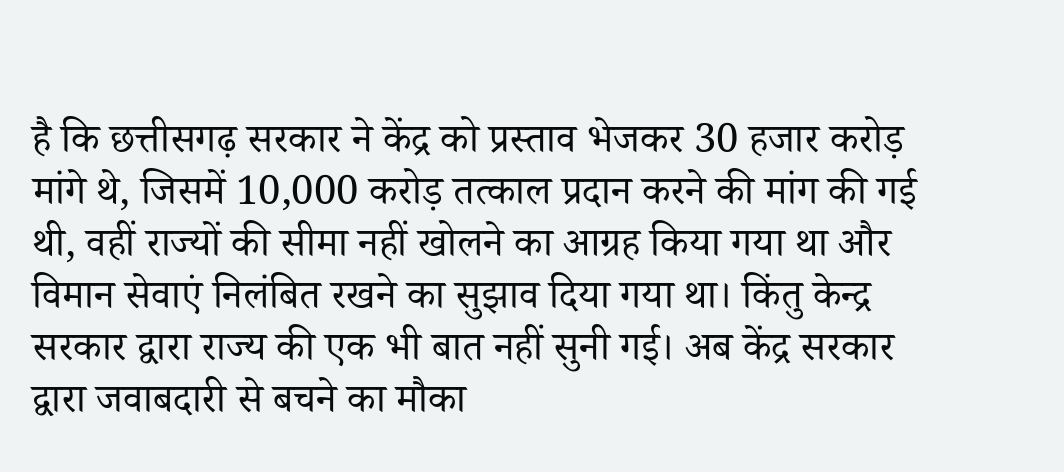है कि छत्तीसगढ़ सरकार ने केंद्र को प्रस्ताव भेजकर 30 हजार करोड़ मांगे थे, जिसमें 10,000 करोड़ तत्काल प्रदान करने की मांग की गई थी, वहीं राज्यों की सीमा नहीं खोलने का आग्रह किया गया था और विमान सेवाएं निलंबित रखने का सुझाव दिया गया था। किंतु केन्द्र सरकार द्वारा राज्य की एक भी बात नहीं सुनी गई। अब केंद्र सरकार द्वारा जवाबदारी से बचने का मौका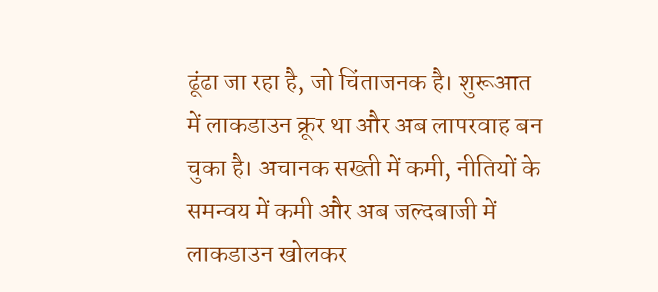ढूंढा जा रहा है, जो चिंताजनक है। शुरूआत में लाकडाउन क्रूर था और अब लापरवाह बन चुका है। अचानक सख्ती में कमी, नीतियों के समन्वय में कमी और अब जल्दबाजी में लाकडाउन खोलकर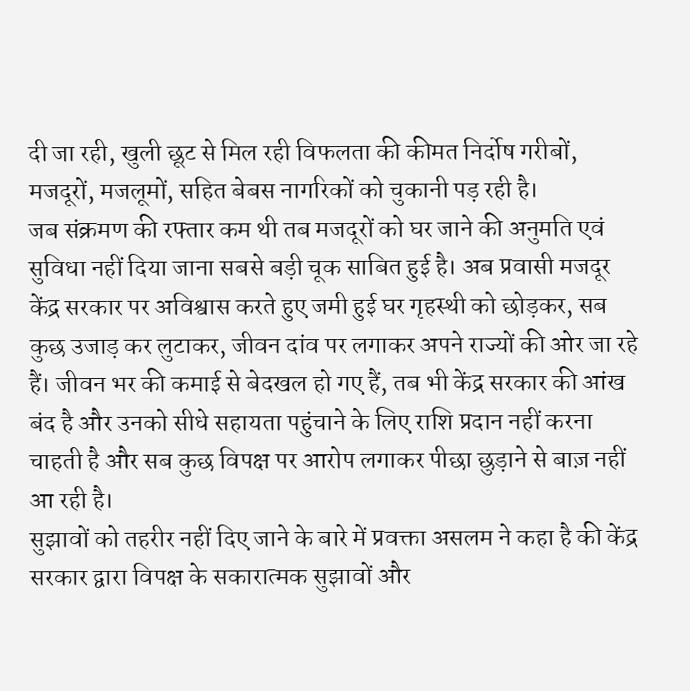दी जा रही, खुली छूट से मिल रही विफलता की कीमत निर्दोष गरीबों, मजदूरों, मजलूमों, सहित बेबस नागरिकों को चुकानी पड़ रही है।
जब संक्रमण की रफ्तार कम थी तब मजदूरों को घर जाने की अनुमति एवं सुविधा नहीं दिया जाना सबसे बड़ी चूक साबित हुई है। अब प्रवासी मजदूर केंद्र सरकार पर अविश्वास करते हुए जमी हुई घर गृहस्थी को छोड़कर, सब कुछ उजाड़ कर लुटाकर, जीवन दांव पर लगाकर अपने राज्यों की ओर जा रहे हैं। जीवन भर की कमाई से बेदखल हो गए हैं, तब भी केंद्र सरकार की आंख बंद है और उनको सीधे सहायता पहुंचाने के लिए राशि प्रदान नहीं करना चाहती है और सब कुछ विपक्ष पर आरोप लगाकर पीछा छुड़ाने से बाज़ नहीं आ रही है।
सुझावों को तहरीर नहीं दिए जाने के बारे में प्रवक्ता असलम ने कहा है की केंद्र सरकार द्वारा विपक्ष के सकारात्मक सुझावों और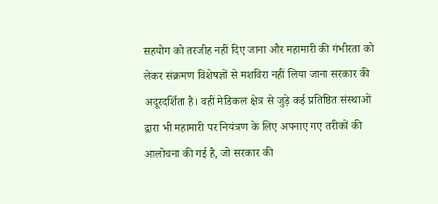सहयोग को तरजीह नहीं दिए जाना और महामारी की गंभीरता को लेकर संक्रमण विशेषज्ञों से मशविरा नहीं लिया जाना सरकार की अदूरदर्शिता है। वहीं मेडिकल क्षेत्र से जुड़े कई प्रतिष्ठित संस्थाओं द्वारा भी महामारी पर नियंत्रण के लिए अपनाए गए तरीकों की आलोचना की गई है, जो सरकार की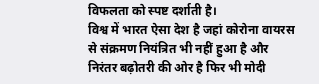विफलता को स्पष्ट दर्शाती है।
विश्व में भारत ऐसा देश है जहां कोरोना वायरस से संक्रमण नियंत्रित भी नहीं हुआ है और निरंतर बढ़ोतरी की ओर है फिर भी मोदी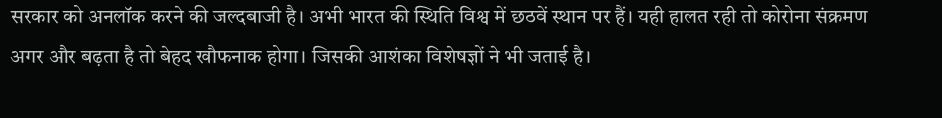सरकार को अनलॉक करने की जल्दबाजी है। अभी भारत की स्थिति विश्व में छठवें स्थान पर हैं। यही हालत रही तो कोरोना संक्रमण अगर और बढ़ता है तो बेहद खौफनाक होगा। जिसकी आशंका विशेषज्ञों ने भी जताई है।